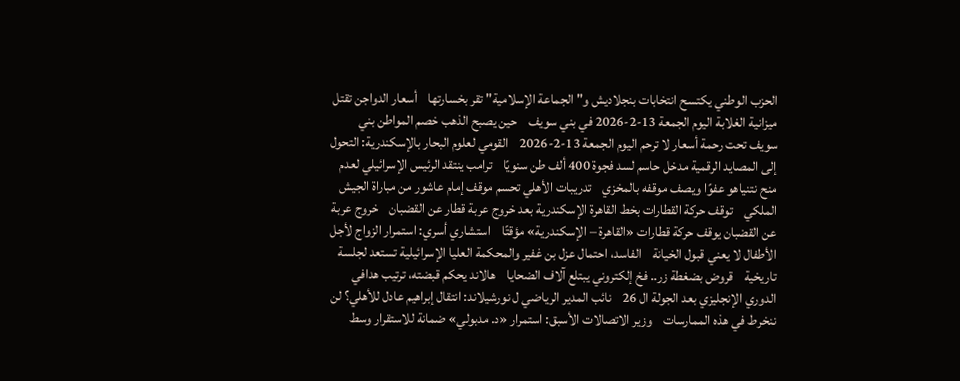الحزب الوطني يكتسح انتخابات بنجلاديش و"الجماعة الإسلامية" تقر بخسارتها    أسعار الدواجن تقتل ميزانية الغلابة اليوم الجمعة 13-2-2026 في بني سويف    حين يصبح الذهب خصم المواطن بني سويف تحت رحمة أسعار لا ترحم اليوم الجمعة 13-2-2026    القومي لعلوم البحار بالإسكندرية: التحول إلى المصايد الرقمية مدخل حاسم لسد فجوة 400 ألف طن سنويًا    ترامب ينتقد الرئيس الإسرائيلي لعدم منح نتنياهو عفوًا ويصف موقفه بالمخزي    تدريبات الأهلي تحسم موقف إمام عاشور من مباراة الجيش الملكي    توقف حركة القطارات بخط القاهرة الإسكندرية بعد خروج عربة قطار عن القضبان    خروج عربة عن القضبان يوقف حركة قطارات «القاهرة – الإسكندرية» مؤقتًا    استشاري أسري: استمرار الزواج لأجل الأطفال لا يعني قبول الخيانة    الفاسد، احتمال عزل بن غفير والمحكمة العليا الإسرائيلية تستعد لجلسة تاريخية    قروض بضغطة زر.. فخ إلكتروني يبتلع آلاف الضحايا    هالاند يحكم قبضته، ترتيب هدافي الدوري الإنجليزي بعد الجولة ال 26    نائب المدير الرياضي ل نورشيلاند: انتقال إبراهيم عادل للأهلي؟ لن ننخرط في هذه الممارسات    وزير الاتصالات الأسبق: استمرار «د. مدبولي» ضمانة للاستقرار وسط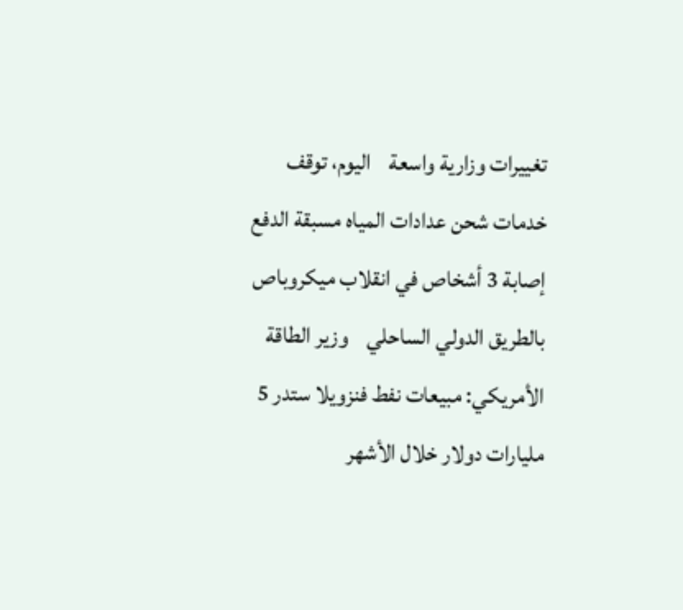تغييرات وزارية واسعة    اليوم، توقف خدمات شحن عدادات المياه مسبقة الدفع    إصابة 3 أشخاص في انقلاب ميكروباص بالطريق الدولي الساحلي    وزير الطاقة الأمريكي: مبيعات نفط فنزويلا ستدر 5 مليارات دولار خلال الأشهر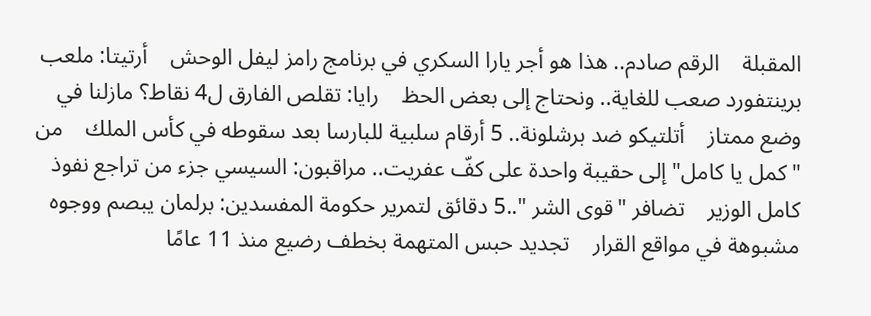المقبلة    الرقم صادم.. هذا هو أجر يارا السكري في برنامج رامز ليفل الوحش    أرتيتا: ملعب برينتفورد صعب للغاية.. ونحتاج إلى بعض الحظ    رايا: تقلص الفارق ل4 نقاط؟ مازلنا في وضع ممتاز    أتلتيكو ضد برشلونة.. 5 أرقام سلبية للبارسا بعد سقوطه في كأس الملك    من "كمل يا كامل" إلى حقيبة واحدة على كفّ عفريت.. مراقبون: السيسي جزء من تراجع نفوذ كامل الوزير    تضافر "قوى الشر "..5 دقائق لتمرير حكومة المفسدين: برلمان يبصم ووجوه مشبوهة في مواقع القرار    تجديد حبس المتهمة بخطف رضيع منذ 11 عامًا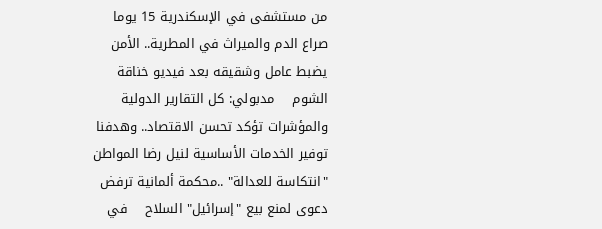من مستشفى في الإسكندرية 15 يوما    صراع الدم والميراث في المطرية.. الأمن يضبط عامل وشقيقه بعد فيديو خناقة الشوم    مدبولي: كل التقارير الدولية والمؤشرات تؤكد تحسن الاقتصاد.. وهدفنا توفير الخدمات الأساسية لنيل رضا المواطن    "انتكاسة للعدالة" ..محكمة ألمانية ترفض دعوى لمنع بيع "إسرائيل" السلاح    في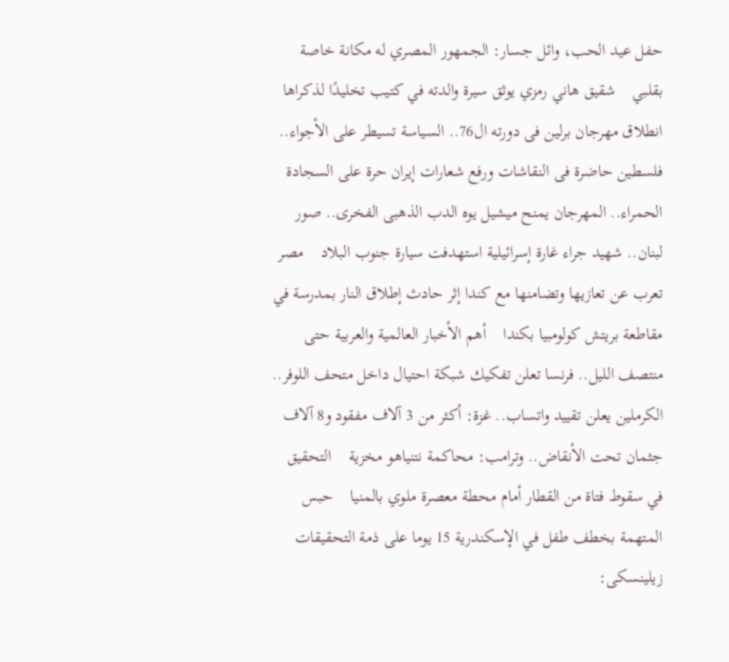حفل عيد الحب، وائل جسار: الجمهور المصري له مكانة خاصة بقلبي    شقيق هاني رمزي يوثق سيرة والدته في كتيب تخليدًا لذكراها    انطلاق مهرجان برلين فى دورته ال76.. السياسة تسيطر على الأجواء.. فلسطين حاضرة فى النقاشات ورفع شعارات إيران حرة على السجادة الحمراء.. المهرجان يمنح ميشيل يوه الدب الذهبى الفخرى.. صور    لبنان.. شهيد جراء غارة إسرائيلية استهدفت سيارة جنوب البلاد    مصر تعرب عن تعازيها وتضامنها مع كندا إثر حادث إطلاق النار بمدرسة في مقاطعة بريتش كولومبيا بكندا    أهم الأخبار العالمية والعربية حتى منتصف الليل.. فرنسا تعلن تفكيك شبكة احتيال داخل متحف اللوفر.. الكرملين يعلن تقييد واتساب.. غزة: أكثر من 3 آلاف مفقود و8 آلاف جثمان تحت الأنقاض.. وترامب: محاكمة نتنياهو مخزية    التحقيق في سقوط فتاة من القطار أمام محطة معصرة ملوي بالمنيا    حبس المتهمة بخطف طفل في الإسكندرية 15 يوما على ذمة التحقيقات    زيلينسكى: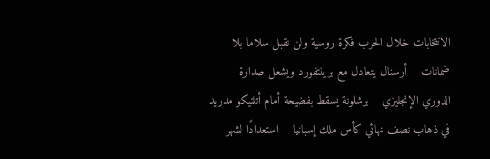الانتخابات خلال الحرب فكرة روسية ولن نقبل سلاما بلا ضمانات    أرسنال يتعادل مع برينتفورد ويشعل صدارة الدوري الإنجليزي    برشلونة يسقط بفضيحة أمام أتلتيكو مدريد في ذهاب نصف نهائي كأس ملك إسبانيا    استعدادًا لشهر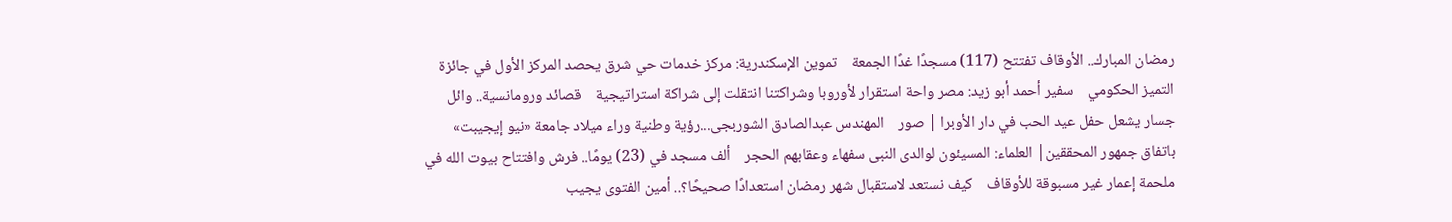رمضان المبارك.. الأوقاف تفتتح (117) مسجدًا غدًا الجمعة    تموين الإسكندرية: مركز خدمات حي شرق يحصد المركز الأول في جائزة التميز الحكومي    سفير أحمد أبو زيد: مصر واحة استقرار لأوروبا وشراكتنا انتقلت إلى شراكة استراتيجية    قصائد ورومانسية.. وائل جسار يشعل حفل عيد الحب في دار الأوبرا | صور    المهندس عبدالصادق الشوربجى...رؤية وطنية وراء ميلاد جامعة «نيو إيجيبت»    باتفاق جمهور المحققين| العلماء: المسيئون لوالدى النبى سفهاء وعقابهم الحجر    ألف مسجد في (23) يومًا.. فرش وافتتاح بيوت الله في ملحمة إعمار غير مسبوقة للأوقاف    كيف نستعد لاستقبال شهر رمضان استعدادًا صحيحًا؟.. أمين الفتوى يجيب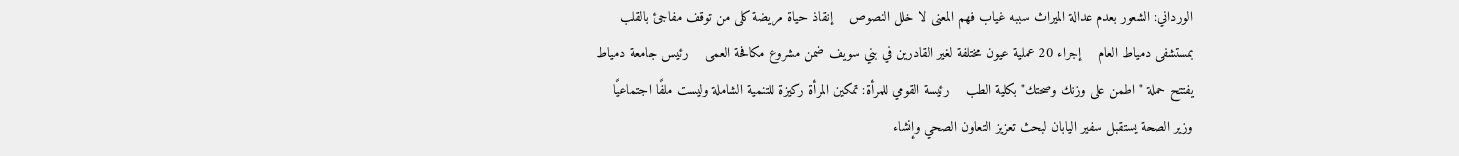الورداني: الشعور بعدم عدالة الميراث سببه غياب فهم المعنى لا خلل النصوص    إنقاذ حياة مريضة كلى من توقف مفاجئ بالقلب بمستشفى دمياط العام    إجراء 20 عملية عيون مختلفة لغير القادرين في بني سويف ضمن مشروع مكافحة العمى    رئيس جامعة دمياط يفتتح حملة "اطمن على وزنك وصحتك" بكلية الطب    رئيسة القومي للمرأة: تمكين المرأة ركيزة للتنمية الشاملة وليست ملفًا اجتماعيًا    وزير الصحة يستقبل سفير اليابان لبحث تعزيز التعاون الصحي وإنشاء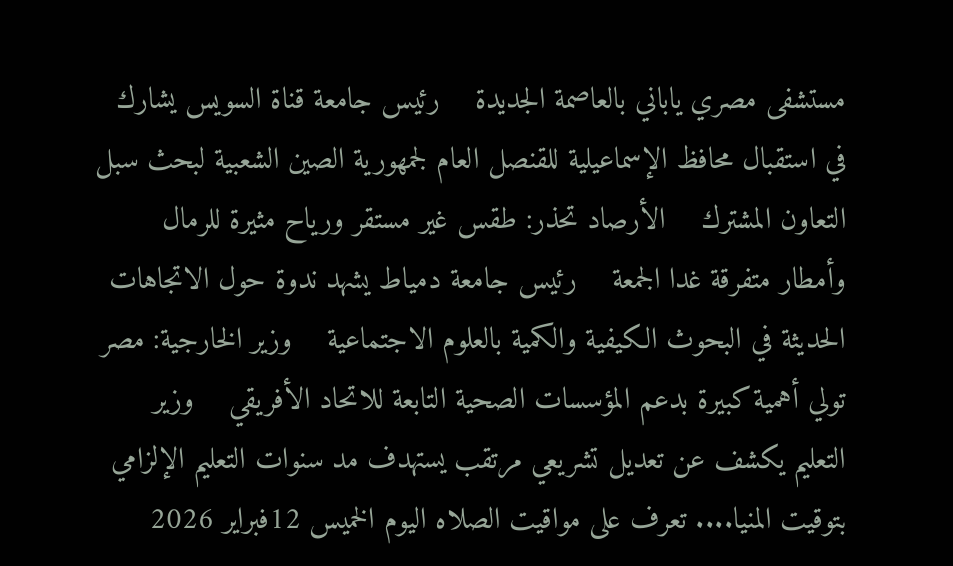مستشفى مصري ياباني بالعاصمة الجديدة    رئيس جامعة قناة السويس يشارك في استقبال محافظ الإسماعيلية للقنصل العام لجمهورية الصين الشعبية لبحث سبل التعاون المشترك    الأرصاد تحذر: طقس غير مستقر ورياح مثيرة للرمال وأمطار متفرقة غدا الجمعة    رئيس جامعة دمياط يشهد ندوة حول الاتجاهات الحديثة في البحوث الكيفية والكمية بالعلوم الاجتماعية    وزير الخارجية: مصر تولي أهمية كبيرة بدعم المؤسسات الصحية التابعة للاتحاد الأفريقي    وزير التعليم يكشف عن تعديل تشريعي مرتقب يستهدف مد سنوات التعليم الإلزامي    بتوقيت المنيا.... تعرف على مواقيت الصلاه اليوم الخميس 12فبراير 2026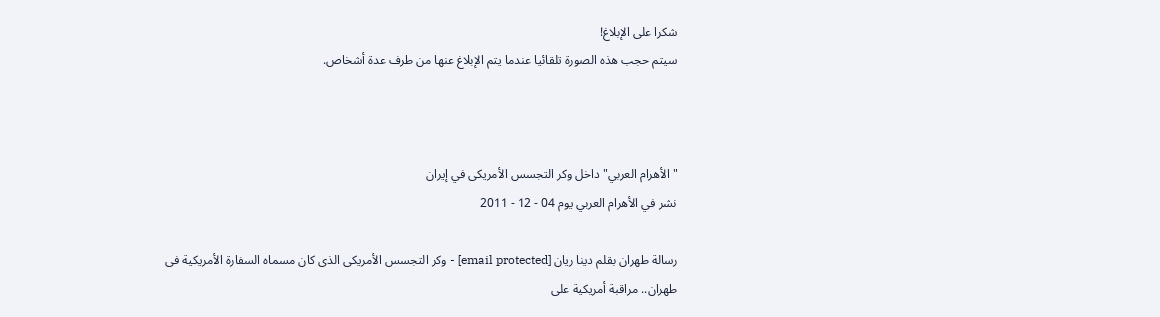شكرا على الإبلاغ!
سيتم حجب هذه الصورة تلقائيا عندما يتم الإبلاغ عنها من طرف عدة أشخاص.



"الأهرام العربي" داخل وكر التجسس الأمريكى في إيران
نشر في الأهرام العربي يوم 04 - 12 - 2011

رسالة طهران بقلم دينا ريان [email protected] - وكر التجسس الأمريكى الذى كان مسماه السفارة الأمريكية فى طهران.. مراقبة أمريكية على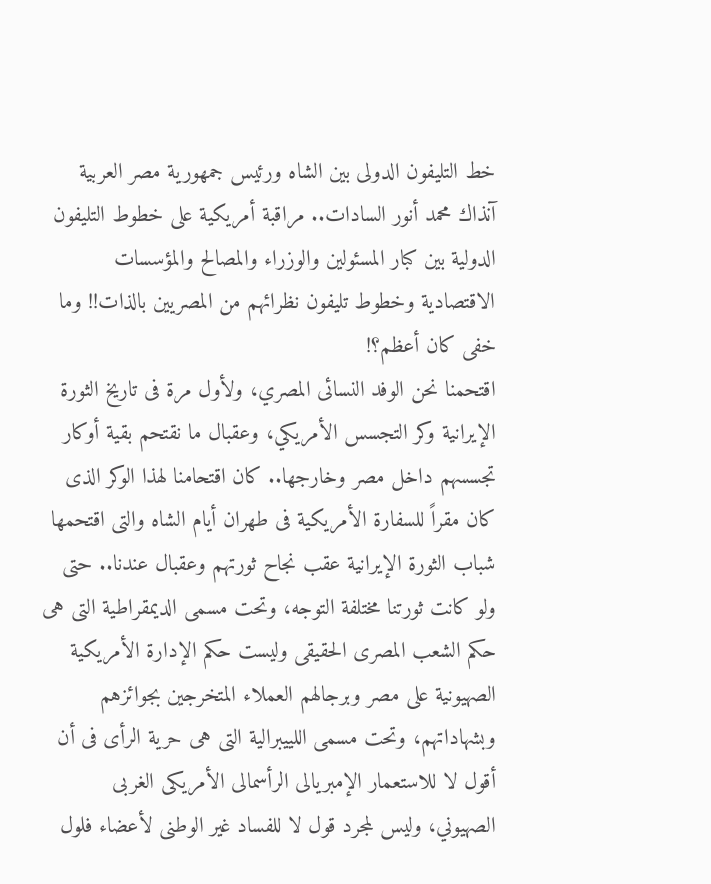خط التليفون الدولى بين الشاه ورئيس جمهورية مصر العربية آنذاك محمد أنور السادات.. مراقبة أمريكية على خطوط التليفون الدولية بين كبار المسئولين والوزراء والمصالح والمؤسسات الاقتصادية وخطوط تليفون نظرائهم من المصريين بالذات!! وما خفى كان أعظم؟!
اقتحمنا نحن الوفد النسائى المصري، ولأول مرة فى تاريخ الثورة الإيرانية وكر التجسس الأمريكي، وعقبال ما نقتحم بقية أوكار تجسسهم داخل مصر وخارجها.. كان اقتحامنا لهذا الوكر الذى كان مقراً للسفارة الأمريكية فى طهران أيام الشاه والتى اقتحمها شباب الثورة الإيرانية عقب نجاح ثورتهم وعقبال عندنا.. حتى ولو كانت ثورتنا مختلفة التوجه، وتحت مسمى الديمقراطية التى هى حكم الشعب المصرى الحقيقى وليست حكم الإدارة الأمريكية الصهيونية على مصر وبرجالهم العملاء المتخرجين بجوائزهم وبشهاداتهم، وتحت مسمى اللييبرالية التى هى حرية الرأى فى أن أقول لا للاستعمار الإمبريالى الرأسمالى الأمريكى الغربى الصهيوني، وليس لمجرد قول لا للفساد غير الوطنى لأعضاء فلول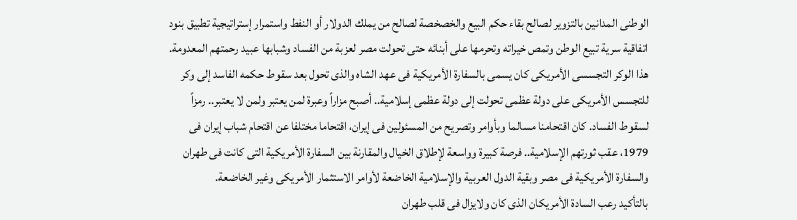الوطنى المدانين بالتزوير لصالح بقاء حكم البيع والخصخصة لصالح من يملك الدولار أو النفط واستمرار إستراتيجية تطبيق بنود اتفاقية سرية تبيع الوطن وتمص خيراته وتحرمها على أبنائه حتى تحولت مصر لعزبة من الفساد وشبابها عبيد رحمتهم المعدومة. هذا الوكر التجسسى الأمريكى كان يسمى بالسفارة الأمريكية فى عهد الشاه والذى تحول بعد سقوط حكمه الفاسد إلى وكر للتجسس الأمريكى على دولة عظمى تحولت إلى دولة عظمى إسلامية.. أصبح مزاراً وعبرة لمن يعتبر ولمن لا يعتبر.. رمزاً لسقوط الفساد. كان اقتحامنا مسالما وبأوامر وتصريح من المسئولين فى إيران، اقتحاما مختلفا عن اقتحام شباب إيران فى 1979، عقب ثورتهم الإسلامية.. فرصة كبيرة وواسعة لإطلاق الخيال والمقارنة بين السفارة الأمريكية التى كانت فى طهران والسفارة الأمريكية فى مصر وبقية الدول العربية والإسلامية الخاضعة لأوامر الاستثمار الأمريكى وغير الخاضعة.
بالتأكيد رعب السادة الأمريكان الذى كان ولايزال فى قلب طهران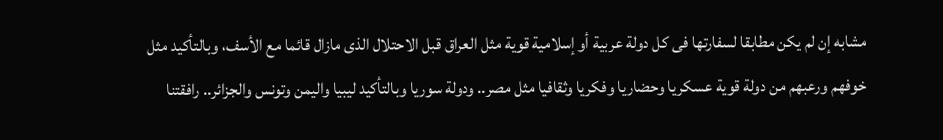مشابه إن لم يكن مطابقا لسفارتها فى كل دولة عربية أو إسلامية قوية مثل العراق قبل الاحتلال الذى مازال قائما مع الأسف، وبالتأكيد مثل خوفهم ورعبهم من دولة قوية عسكريا وحضاريا وفكريا وثقافيا مثل مصر.. ودولة سوريا وبالتأكيد ليبيا واليمن وتونس والجزائر.. رافقتنا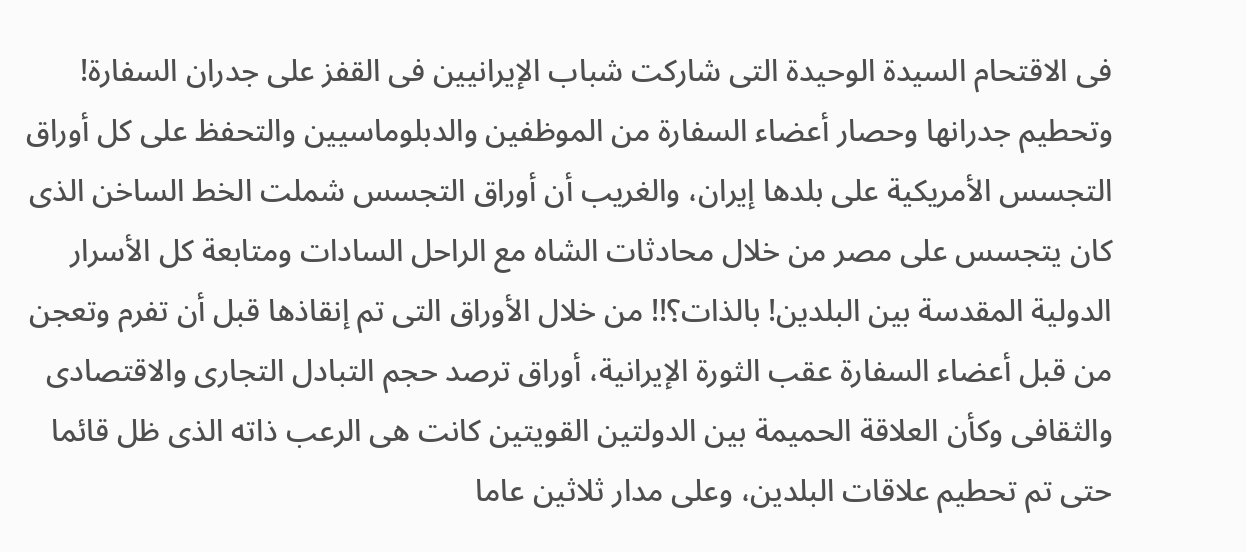فى الاقتحام السيدة الوحيدة التى شاركت شباب الإيرانيين فى القفز على جدران السفارة! وتحطيم جدرانها وحصار أعضاء السفارة من الموظفين والدبلوماسيين والتحفظ على كل أوراق التجسس الأمريكية على بلدها إيران، والغريب أن أوراق التجسس شملت الخط الساخن الذى كان يتجسس على مصر من خلال محادثات الشاه مع الراحل السادات ومتابعة كل الأسرار الدولية المقدسة بين البلدين! بالذات؟!! من خلال الأوراق التى تم إنقاذها قبل أن تفرم وتعجن من قبل أعضاء السفارة عقب الثورة الإيرانية، أوراق ترصد حجم التبادل التجارى والاقتصادى والثقافى وكأن العلاقة الحميمة بين الدولتين القويتين كانت هى الرعب ذاته الذى ظل قائما حتى تم تحطيم علاقات البلدين، وعلى مدار ثلاثين عاما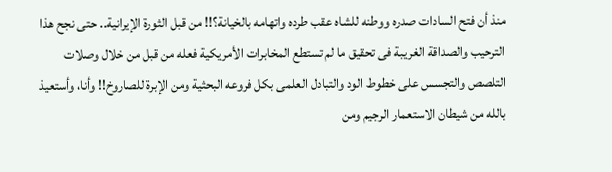منذ أن فتح السادات صدره ووطنه للشاه عقب طرده واتهامه بالخيانة؟!! من قبل الثورة الإيرانية.. حتى نجح هذا الترحيب والصداقة الغريبة فى تحقيق ما لم تستطع المخابرات الأمريكية فعله من قبل من خلال وصلات التلصص والتجسس على خطوط الود والتبادل العلمى بكل فروعه البحثية ومن الإبرة للصاروخ!! وأنا، وأستعيذ بالله من شيطان الاستعمار الرجيم ومن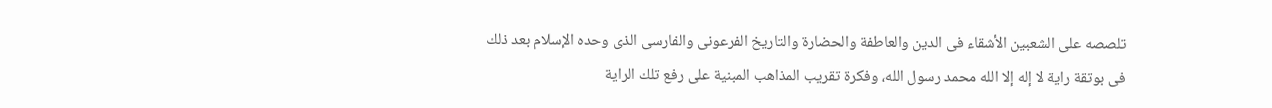تلصصه على الشعبين الأشقاء فى الدين والعاطفة والحضارة والتاريخ الفرعونى والفارسى الذى وحده الإسلام بعد ذلك فى بوتقة راية لا إله إلا الله محمد رسول الله، وفكرة تقريب المذاهب المبنية على رفع تلك الراية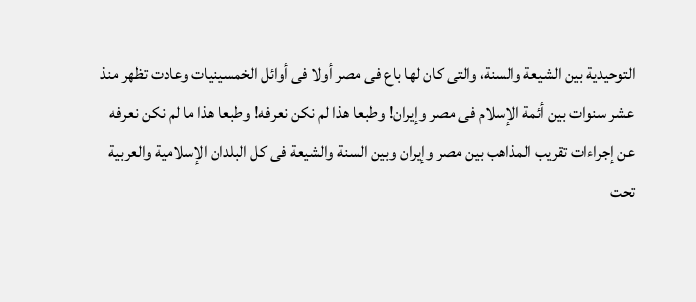التوحيدية بين الشيعة والسنة، والتى كان لها باع فى مصر أولا فى أوائل الخمسينيات وعادت تظهر منذ عشر سنوات بين أئمة الإسلام فى مصر وإيران! وطبعا هذا لم نكن نعرفه! وطبعا هذا ما لم نكن نعرفه عن إجراءات تقريب المذاهب بين مصر وإيران وبين السنة والشيعة فى كل البلدان الإسلامية والعربية تحت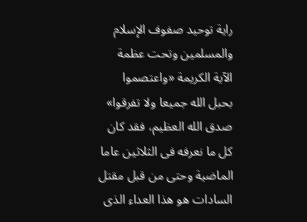راية توحيد صفوف الإسلام والمسلمين وتحت عظمة الآية الكريمة «واعتصموا بحبل الله جميعا ولا تفرقوا» صدق الله العظيم، فقد كان كل ما نعرفه فى الثلاثين عاما الماضية وحتى من قبل مقتل السادات هو هذا العداء الذى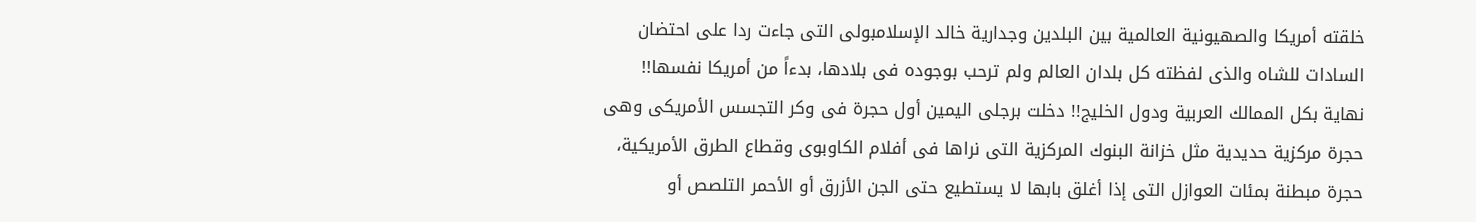خلقته أمريكا والصهيونية العالمية بين البلدين وجدارية خالد الإسلامبولى التى جاءت ردا على احتضان السادات للشاه والذى لفظته كل بلدان العالم ولم ترحب بوجوده فى بلادها، بدءاً من أمريكا نفسها!! نهاية بكل الممالك العربية ودول الخليج!! دخلت برجلى اليمين أول حجرة فى وكر التجسس الأمريكى وهى حجرة مركزية حديدية مثل خزانة البنوك المركزية التى نراها فى أفلام الكاوبوى وقطاع الطرق الأمريكية، حجرة مبطنة بمئات العوازل التى إذا أغلق بابها لا يستطيع حتى الجن الأزرق أو الأحمر التلصص أو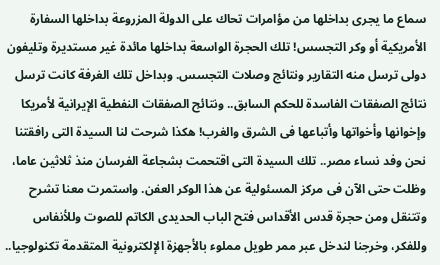سماع ما يجرى بداخلها من مؤامرات تحاك على الدولة المزروعة بداخلها السفارة الأمريكية أو وكر التجسس! تلك الحجرة الواسعة بداخلها مائدة غير مستديرة وتليفون دولى ترسل منه التقارير ونتائج وصلات التجسس. وبداخل تلك الغرفة كانت ترسل نتائج الصفقات الفاسدة للحكم السابق.. ونتائج الصفقات النفطية الإيرانية لأمريكا وإخوانها وأخواتها وأتباعها فى الشرق والغرب! هكذا شرحت لنا السيدة التى رافقتنا نحن وفد نساء مصر.. تلك السيدة التى اقتحمت بشجاعة الفرسان منذ ثلاثين عاما، وظلت حتى الآن فى مركز المسئولية عن هذا الوكر العفن. واستمرت معنا تشرح وتتنقل ومن حجرة قدس الأقداس فتح الباب الحديدى الكاتم للصوت وللأنفاس وللفكر، وخرجنا لندخل عبر ممر طويل مملوء بالأجهزة الإلكترونية المتقدمة تكنولوجيا..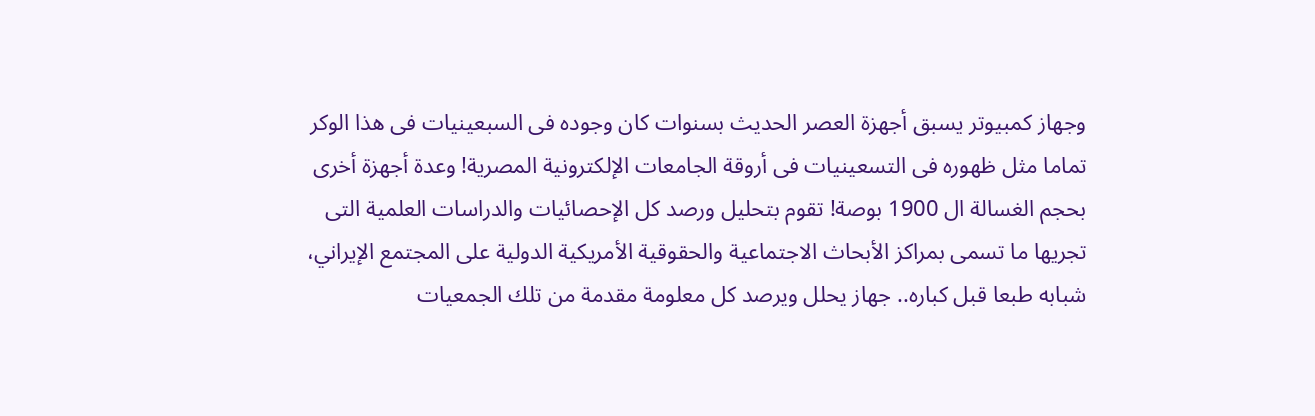وجهاز كمبيوتر يسبق أجهزة العصر الحديث بسنوات كان وجوده فى السبعينيات فى هذا الوكر تماما مثل ظهوره فى التسعينيات فى أروقة الجامعات الإلكترونية المصرية! وعدة أجهزة أخرى بحجم الغسالة ال 1900 بوصة! تقوم بتحليل ورصد كل الإحصائيات والدراسات العلمية التى تجريها ما تسمى بمراكز الأبحاث الاجتماعية والحقوقية الأمريكية الدولية على المجتمع الإيراني، شبابه طبعا قبل كباره.. جهاز يحلل ويرصد كل معلومة مقدمة من تلك الجمعيات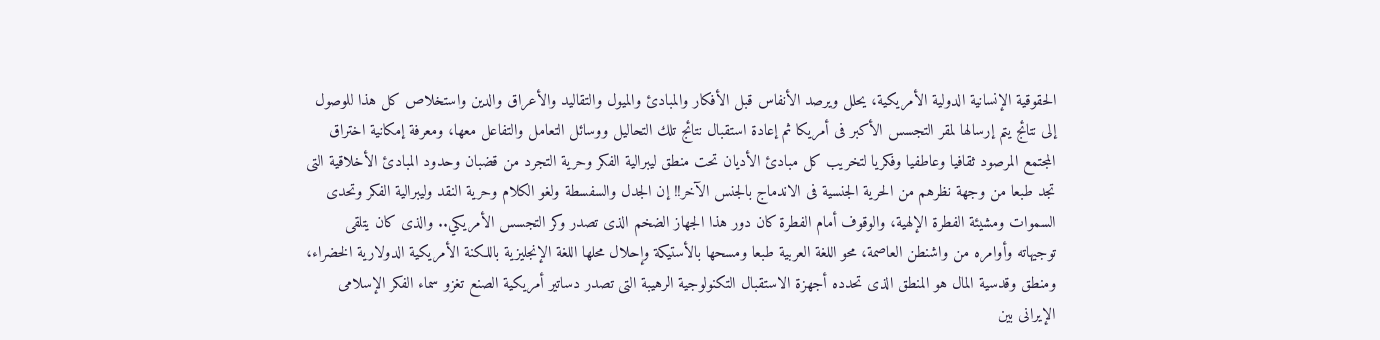الحقوقية الإنسانية الدولية الأمريكية، يحلل ويرصد الأنفاس قبل الأفكار والمبادئ والميول والتقاليد والأعراق والدين واستخلاص كل هذا للوصول إلى نتائج يتم إرسالها لمقر التجسس الأكبر فى أمريكا ثم إعادة استقبال نتائج تلك التحاليل ووسائل التعامل والتفاعل معها، ومعرفة إمكانية اختراق المجتمع المرصود ثقافيا وعاطفيا وفكريا لتخريب كل مبادئ الأديان تحت منطق ليبرالية الفكر وحرية التجرد من قضبان وحدود المبادئ الأخلاقية التى تجد طبعا من وجهة نظرهم من الحرية الجنسية فى الاندماج بالجنس الآخر!! إن الجدل والسفسطة ولغو الكلام وحرية النقد وليبرالية الفكر وتحدى السموات ومشيئة الفطرة الإلهية، والوقوف أمام الفطرة كان دور هذا الجهاز الضخم الذى تصدر وكر التجسس الأمريكي.. والذى كان يتلقى توجيهاته وأوامره من واشنطن العاصمة، محو اللغة العربية طبعا ومسحها بالأستيكة وإحلال محلها اللغة الإنجليزية باللكنة الأمريكية الدولارية الخضراء، ومنطق وقدسية المال هو المنطق الذى تحدده أجهزة الاستقبال التكنولوجية الرهيبة التى تصدر دساتير أمريكية الصنع تغزو سماء الفكر الإسلامى الإيرانى بين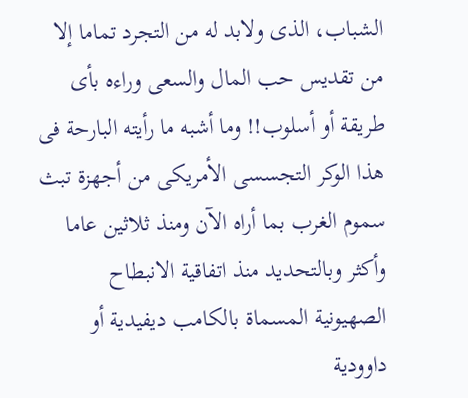الشباب، الذى ولابد له من التجرد تماما إلا من تقديس حب المال والسعى وراءه بأى طريقة أو أسلوب!! وما أشبه ما رأيته البارحة فى هذا الوكر التجسسى الأمريكى من أجهزة تبث سموم الغرب بما أراه الآن ومنذ ثلاثين عاما وأكثر وبالتحديد منذ اتفاقية الانبطاح الصهيونية المسماة بالكامب ديفيدية أو داوودية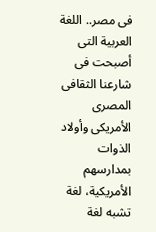فى مصر.. اللغة العربية التى أصبحت فى شارعنا الثقافى المصرى الأمريكى وأولاد الذوات بمدارسهم الأمريكية، لغة تشبه لغة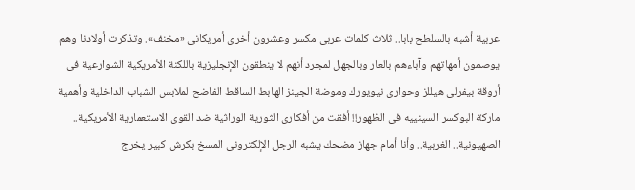عربية أشبه بالسلطح بابا.. ثلاث كلمات عربى مكسر وعشرون أخرى أمريكانى «مخنف». وتذكرت أولادنا وهم يوصمون أمهاتهم وآباءهم بالعار وبالجهل لمجرد أنهم لا ينطقون الإنجليزية باللكنة الأمريكية الشوارعية فى أروقة بيفرلى هيللز وحوارى نيويورك وموضة الجينز الهابط الساقط الفاضح لملابس الشباب الداخلية وأهمية ماركة البوكسر السينييه فى الظهور!! أفقت من أفكارى الثورية الوراثية ضد القوى الاستعمارية الأمريكية.. الصهيونية.. الغربية.. وأنا أمام جهاز مضحك يشبه الرجل الإلكترونى المسخ بكرش كبير يخرج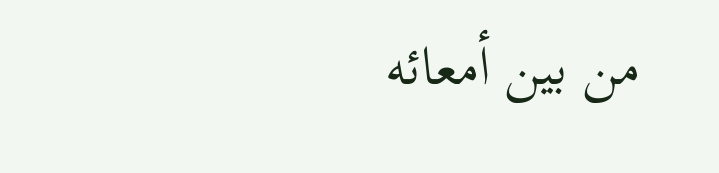من بين أمعائه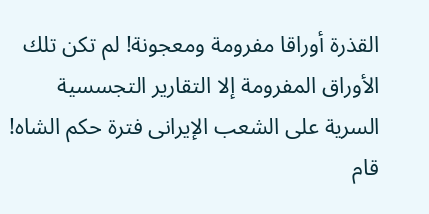القذرة أوراقا مفرومة ومعجونة! لم تكن تلك الأوراق المفرومة إلا التقارير التجسسية السرية على الشعب الإيرانى فترة حكم الشاه! قام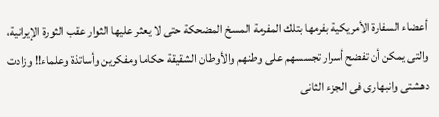أعضاء السفارة الأمريكية بفرمها بتلك المفرمة المسخ المضحكة حتى لا يعثر عليها الثوار عقب الثورة الإيرانية، والتى يمكن أن تفضح أسرار تجسسهم على وطنهم والأوطان الشقيقة حكاما ومفكرين وأساتذة وعلماء!! وزادت دهشتى وانبهارى فى الجزء الثانى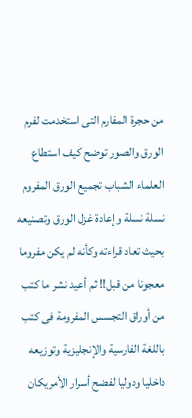من حجرة المفارم التى استخدمت لفرم الورق والصور توضح كيف استطاع العلماء الشباب تجميع الورق المفروم نسلة نسلة وإعادة غزل الورق وتصنيعه بحيث تعاد قراءته وكأنه لم يكن مفروما معجونا من قبل!! ثم أعيد نشر ما كتب من أوراق التجسس المفرومة فى كتب باللغة الفارسية والإنجليزية وتوزيعه داخليا ودوليا لفضح أسرار الأمريكان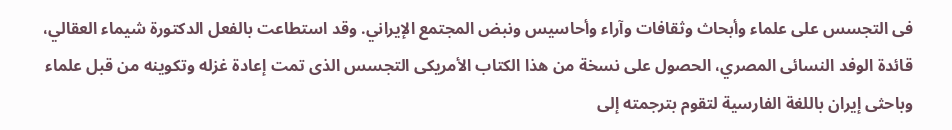فى التجسس على علماء وأبحاث وثقافات وآراء وأحاسيس ونبض المجتمع الإيراني. وقد استطاعت بالفعل الدكتورة شيماء العقالي، قائدة الوفد النسائى المصري، الحصول على نسخة من هذا الكتاب الأمريكى التجسس الذى تمت إعادة غزله وتكوينه من قبل علماء وباحثى إيران باللغة الفارسية لتقوم بترجمته إلى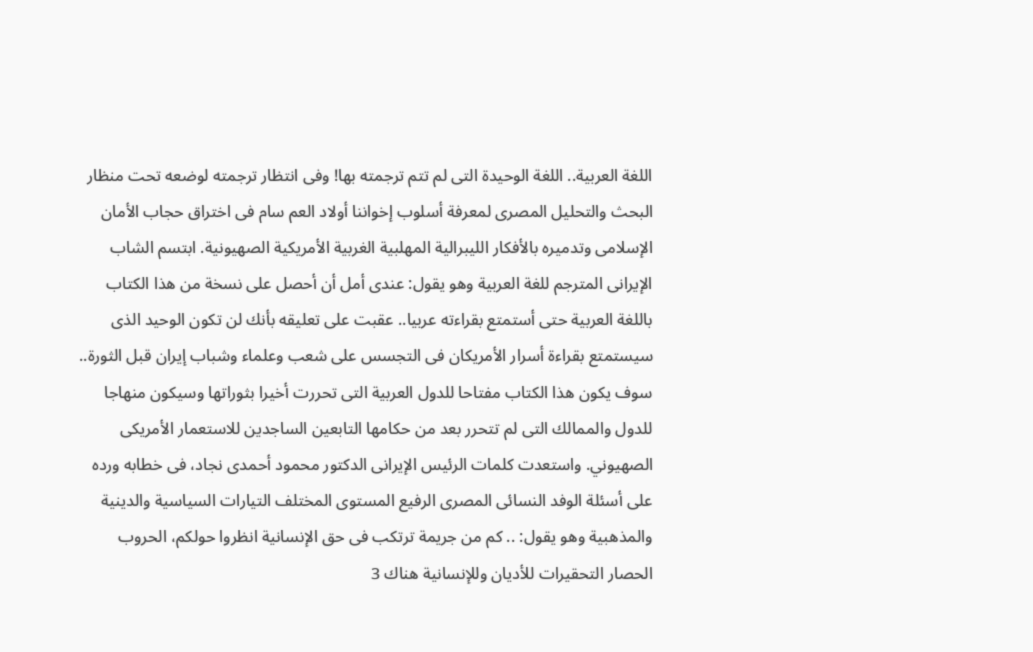اللغة العربية.. اللغة الوحيدة التى لم تتم ترجمته بها! وفى انتظار ترجمته لوضعه تحت منظار البحث والتحليل المصرى لمعرفة أسلوب إخواننا أولاد العم سام فى اختراق حجاب الأمان الإسلامى وتدميره بالأفكار الليبرالية المهلبية الغربية الأمريكية الصهيونية. ابتسم الشاب الإيرانى المترجم للغة العربية وهو يقول: عندى أمل أن أحصل على نسخة من هذا الكتاب باللغة العربية حتى أستمتع بقراءته عربيا.. عقبت على تعليقه بأنك لن تكون الوحيد الذى سيستمتع بقراءة أسرار الأمريكان فى التجسس على شعب وعلماء وشباب إيران قبل الثورة.. سوف يكون هذا الكتاب مفتاحا للدول العربية التى تحررت أخيرا بثوراتها وسيكون منهاجا للدول والممالك التى لم تتحرر بعد من حكامها التابعين الساجدين للاستعمار الأمريكى الصهيوني. واستعدت كلمات الرئيس الإيرانى الدكتور محمود أحمدى نجاد، فى خطابه ورده على أسئلة الوفد النسائى المصرى الرفيع المستوى المختلف التيارات السياسية والدينية والمذهبية وهو يقول: .. كم من جريمة ترتكب فى حق الإنسانية انظروا حولكم، الحروب الحصار التحقيرات للأديان وللإنسانية هناك 3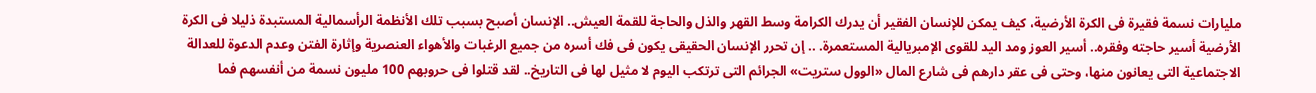مليارات نسمة فقيرة فى الكرة الأرضية، كيف يمكن للإنسان الفقير أن يدرك الكرامة وسط القهر والذل والحاجة للقمة العيش.. الإنسان أصبح بسبب تلك الأنظمة الرأسمالية المستبدة ذليلا فى الكرة الأرضية أسير حاجته وفقره.. أسير العوز ومد اليد للقوى الإمبريالية المستعمرة. .. إن تحرر الإنسان الحقيقى يكون فى فك أسره من جميع الرغبات والأهواء العنصرية وإثارة الفتن وعدم الدعوة للعدالة الاجتماعية التى يعانون منها، وحتى فى عقر دارهم فى شارع المال «الوول ستريت» الجرائم التى ترتكب اليوم لا مثيل لها فى التاريخ.. لقد قتلوا فى حروبهم 100 مليون نسمة من أنفسهم فما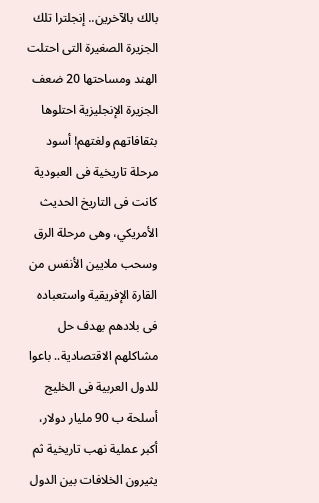بالك بالآخرين.. إنجلترا تلك الجزيرة الصغيرة التى احتلت الهند ومساحتها 20 ضعف الجزيرة الإنجليزية احتلوها بثقافاتهم ولغتهم! أسود مرحلة تاريخية فى العبودية كانت فى التاريخ الحديث الأمريكي، وهى مرحلة الرق وسحب ملايين الأنفس من القارة الإفريقية واستعباده فى بلادهم بهدف حل مشاكلهم الاقتصادية.. باعوا للدول العربية فى الخليج أسلحة ب 90 مليار دولار، أكبر عملية نهب تاريخية ثم يثيرون الخلافات بين الدول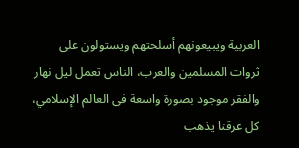العربية ويبيعونهم أسلحتهم ويستولون على ثروات المسلمين والعرب، الناس تعمل ليل نهار والفقر موجود بصورة واسعة فى العالم الإسلامي، كل عرقنا يذهب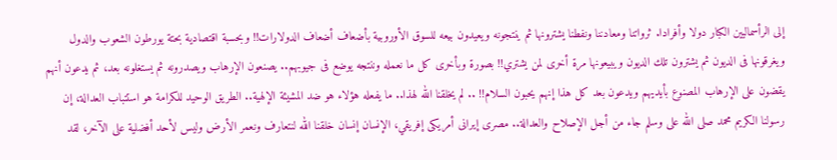إلى الرأسماليين الكبار دولا وأفرادا. ثرواتنا ومعادننا ونفطنا يشترونها ثم ينتجونه ويعيدون بيعه للسوق الأوروبية بأضعاف أضعاف الدولارات!! وبحسبة اقتصادية بحتة يورطون الشعوب والدول ويغرقونها فى الديون ثم يشترون تلك الديون ويبيعونها مرة أخرى لمن يشتري!! بصورة وبأخرى كل ما نعمله وننتجه يوضع فى جيوبهم.. يصنعون الإرهاب ويصدرونه ثم يستغلونه بعد، ثم يدعون أنهم يقضون على الإرهاب المصنوع بأيديهم ويدعون بعد كل هذا إنهم يحبون السلام!! .. لم يخلقنا الله لهذا.. ما يفعله هؤلاء هو ضد المشيئة الإلهية.. الطريق الوحيد للكرامة هو استتباب العدالة، إن رسولنا الكريم محمد صلى الله على وسلم جاء من أجل الإصلاح والعدالة.. مصرى إيرانى أمريكى إفريقي، الإنسان إنسان خلقنا الله لنتعارف ونعمر الأرض وليس لأحد أفضلية على الآخر، لقد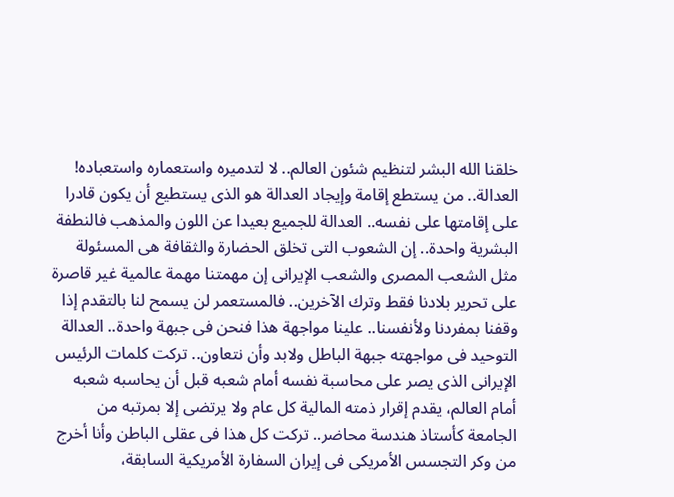خلقنا الله البشر لتنظيم شئون العالم.. لا لتدميره واستعماره واستعباده! العدالة.. من يستطع إقامة وإيجاد العدالة هو الذى يستطيع أن يكون قادرا على إقامتها على نفسه.. العدالة للجميع بعيدا عن اللون والمذهب فالنطفة البشرية واحدة.. إن الشعوب التى تخلق الحضارة والثقافة هى المسئولة مثل الشعب المصرى والشعب الإيرانى إن مهمتنا مهمة عالمية غير قاصرة على تحرير بلادنا فقط وترك الآخرين.. فالمستعمر لن يسمح لنا بالتقدم إذا وقفنا بمفردنا ولأنفسنا.. علينا مواجهة هذا فنحن فى جبهة واحدة.. العدالة التوحيد فى مواجهته جبهة الباطل ولابد وأن نتعاون.. تركت كلمات الرئيس الإيرانى الذى يصر على محاسبة نفسه أمام شعبه قبل أن يحاسبه شعبه أمام العالم، يقدم إقرار ذمته المالية كل عام ولا يرتضى إلا بمرتبه من الجامعة كأستاذ هندسة محاضر.. تركت كل هذا فى عقلى الباطن وأنا أخرج من وكر التجسس الأمريكى فى إيران السفارة الأمريكية السابقة،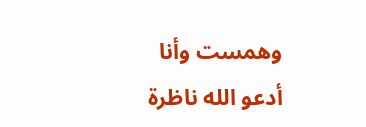وهمست وأنا أدعو الله ناظرة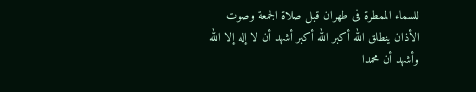للسماء الممطرة فى طهران قبل صلاة الجمعة وصوت الأذان ينطلق الله أكبر الله أكبر أشهد أن لا إله إلا الله وأشهد أن محمدا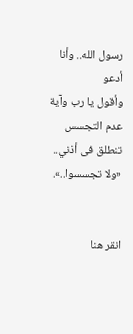رسول الله.. وأنا أدعو
وأقول يا رب وآية عدم التجسس تنطلق فى أذني.. «ولا تجسسوا..».


انقر هنا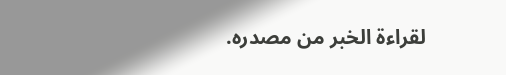لقراءة الخبر من مصدره.